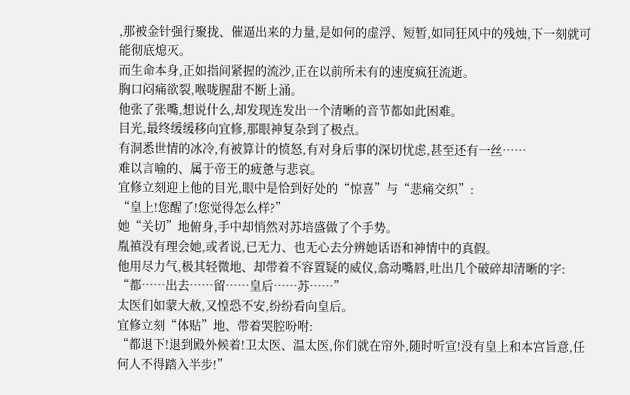,那被金针强行聚拢、催逼出来的力量,是如何的虚浮、短暂,如同狂风中的残烛,下一刻就可能彻底熄灭。
而生命本身,正如指间紧握的流沙,正在以前所未有的速度疯狂流逝。
胸口闷痛欲裂,喉咙腥甜不断上涌。
他张了张嘴,想说什么,却发现连发出一个清晰的音节都如此困难。
目光,最终缓缓移向宜修,那眼神复杂到了极点。
有洞悉世情的冰冷,有被算计的愤怒,有对身后事的深切忧虑,甚至还有一丝……
难以言喻的、属于帝王的疲惫与悲哀。
宜修立刻迎上他的目光,眼中是恰到好处的“惊喜”与“悲痛交织”:
“皇上!您醒了!您觉得怎么样?”
她“关切”地俯身,手中却悄然对苏培盛做了个手势。
胤禛没有理会她,或者说,已无力、也无心去分辨她话语和神情中的真假。
他用尽力气,极其轻微地、却带着不容置疑的威仪,翕动嘴唇,吐出几个破碎却清晰的字:
“都……出去……留……皇后……苏……”
太医们如蒙大赦,又惶恐不安,纷纷看向皇后。
宜修立刻“体贴”地、带着哭腔吩咐:
“都退下!退到殿外候着!卫太医、温太医,你们就在帘外,随时听宣!没有皇上和本宫旨意,任何人不得踏入半步!”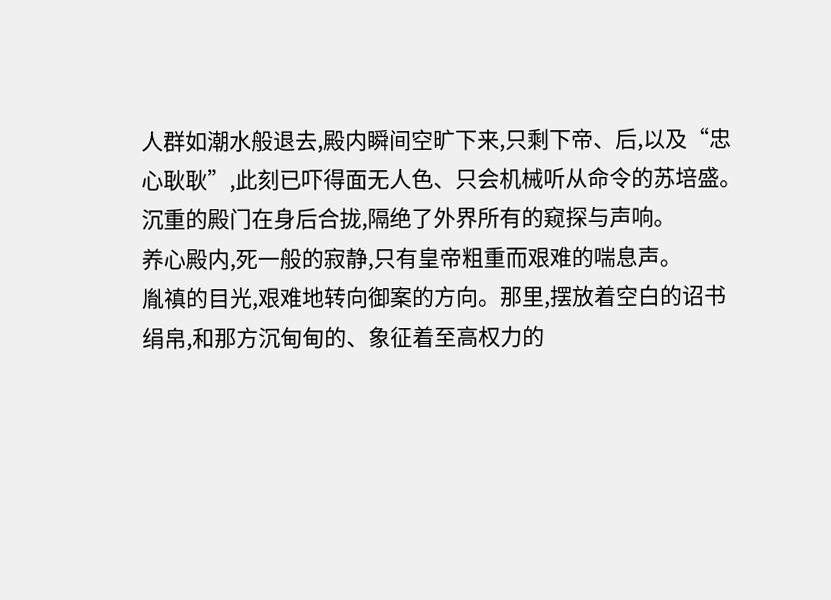人群如潮水般退去,殿内瞬间空旷下来,只剩下帝、后,以及“忠心耿耿”,此刻已吓得面无人色、只会机械听从命令的苏培盛。
沉重的殿门在身后合拢,隔绝了外界所有的窥探与声响。
养心殿内,死一般的寂静,只有皇帝粗重而艰难的喘息声。
胤禛的目光,艰难地转向御案的方向。那里,摆放着空白的诏书绢帛,和那方沉甸甸的、象征着至高权力的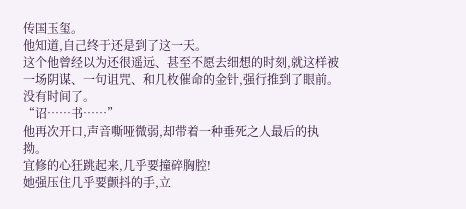传国玉玺。
他知道,自己终于还是到了这一天。
这个他曾经以为还很遥远、甚至不愿去细想的时刻,就这样被一场阴谋、一句诅咒、和几枚催命的金针,强行推到了眼前。
没有时间了。
“诏……书……”
他再次开口,声音嘶哑微弱,却带着一种垂死之人最后的执拗。
宜修的心狂跳起来,几乎要撞碎胸腔!
她强压住几乎要颤抖的手,立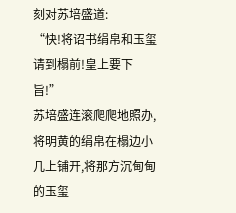刻对苏培盛道:
“快!将诏书绢帛和玉玺请到榻前!皇上要下旨!”
苏培盛连滚爬爬地照办,将明黄的绢帛在榻边小几上铺开,将那方沉甸甸的玉玺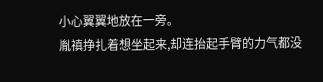小心翼翼地放在一旁。
胤禛挣扎着想坐起来,却连抬起手臂的力气都没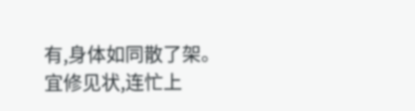有,身体如同散了架。
宜修见状,连忙上